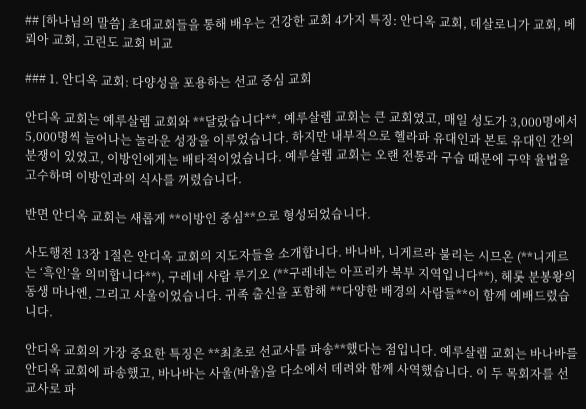## [하나님의 말씀] 초대교회들을 통해 배우는 건강한 교회 4가지 특징: 안디옥 교회, 데살로니가 교회, 베뢰아 교회, 고린도 교회 비교

### 1. 안디옥 교회: 다양성을 포용하는 선교 중심 교회

안디옥 교회는 예루살렘 교회와 **달랐습니다**. 예루살렘 교회는 큰 교회였고, 매일 성도가 3,000명에서 5,000명씩 늘어나는 놀라운 성장을 이루었습니다. 하지만 내부적으로 헬라파 유대인과 본토 유대인 간의 분쟁이 있었고, 이방인에게는 배타적이었습니다. 예루살렘 교회는 오랜 전통과 구습 때문에 구약 율법을 고수하며 이방인과의 식사를 꺼렸습니다.

반면 안디옥 교회는 새롭게 **이방인 중심**으로 형성되었습니다.

사도행전 13장 1절은 안디옥 교회의 지도자들을 소개합니다. 바나바, 니게르라 불리는 시므온 (**니게르는 ‘흑인’을 의미합니다**), 구레네 사람 루기오 (**구레네는 아프리카 북부 지역입니다**), 헤롯 분봉왕의 동생 마나엔, 그리고 사울이었습니다. 귀족 출신을 포함해 **다양한 배경의 사람들**이 함께 예배드렸습니다.

안디옥 교회의 가장 중요한 특징은 **최초로 선교사를 파송**했다는 점입니다. 예루살렘 교회는 바나바를 안디옥 교회에 파송했고, 바나바는 사울(바울)을 다소에서 데려와 함께 사역했습니다. 이 두 목회자를 선교사로 파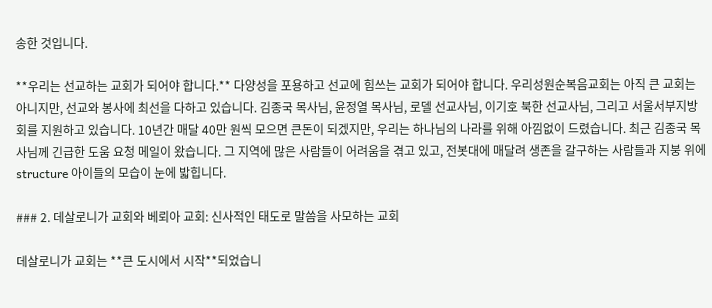송한 것입니다.

**우리는 선교하는 교회가 되어야 합니다.** 다양성을 포용하고 선교에 힘쓰는 교회가 되어야 합니다. 우리성원순복음교회는 아직 큰 교회는 아니지만, 선교와 봉사에 최선을 다하고 있습니다. 김종국 목사님, 윤정열 목사님, 로델 선교사님, 이기호 북한 선교사님, 그리고 서울서부지방회를 지원하고 있습니다. 10년간 매달 40만 원씩 모으면 큰돈이 되겠지만, 우리는 하나님의 나라를 위해 아낌없이 드렸습니다. 최근 김종국 목사님께 긴급한 도움 요청 메일이 왔습니다. 그 지역에 많은 사람들이 어려움을 겪고 있고, 전봇대에 매달려 생존을 갈구하는 사람들과 지붕 위에structure 아이들의 모습이 눈에 밟힙니다.

### 2. 데살로니가 교회와 베뢰아 교회: 신사적인 태도로 말씀을 사모하는 교회

데살로니가 교회는 **큰 도시에서 시작**되었습니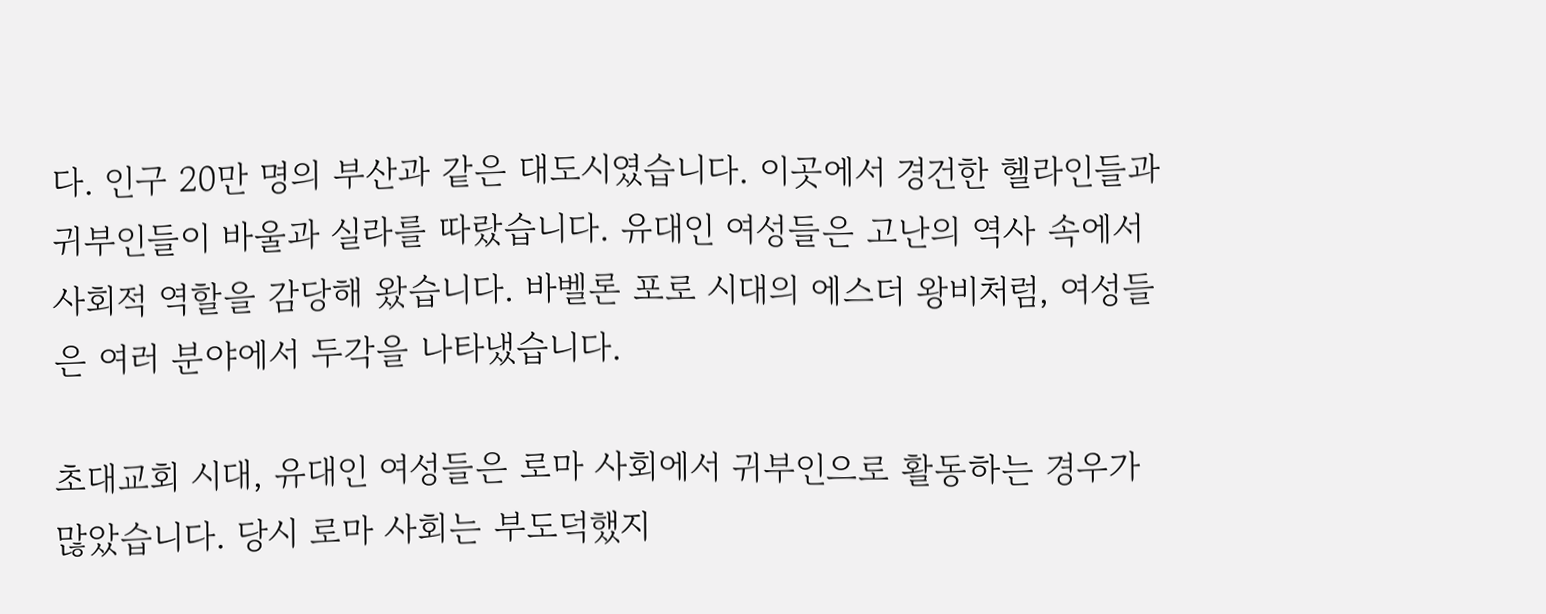다. 인구 20만 명의 부산과 같은 대도시였습니다. 이곳에서 경건한 헬라인들과 귀부인들이 바울과 실라를 따랐습니다. 유대인 여성들은 고난의 역사 속에서 사회적 역할을 감당해 왔습니다. 바벨론 포로 시대의 에스더 왕비처럼, 여성들은 여러 분야에서 두각을 나타냈습니다.

초대교회 시대, 유대인 여성들은 로마 사회에서 귀부인으로 활동하는 경우가 많았습니다. 당시 로마 사회는 부도덕했지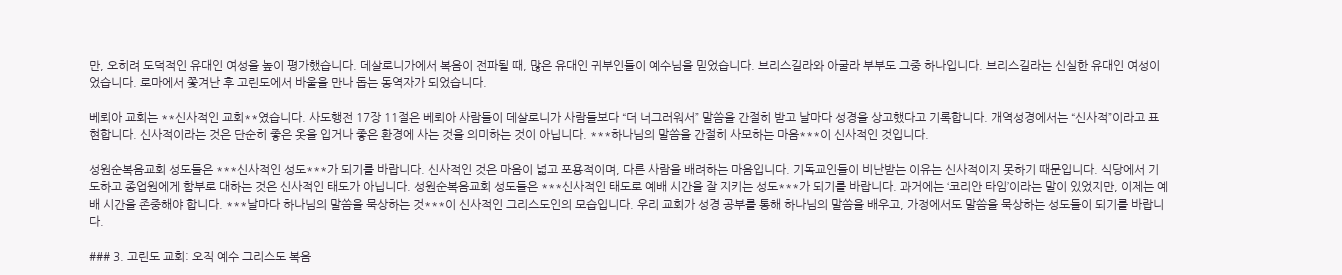만, 오히려 도덕적인 유대인 여성을 높이 평가했습니다. 데살로니가에서 복음이 전파될 때, 많은 유대인 귀부인들이 예수님을 믿었습니다. 브리스길라와 아굴라 부부도 그중 하나입니다. 브리스길라는 신실한 유대인 여성이었습니다. 로마에서 쫓겨난 후 고린도에서 바울을 만나 돕는 동역자가 되었습니다.

베뢰아 교회는 **신사적인 교회**였습니다. 사도행전 17장 11절은 베뢰아 사람들이 데살로니가 사람들보다 “더 너그러워서” 말씀을 간절히 받고 날마다 성경을 상고했다고 기록합니다. 개역성경에서는 “신사적”이라고 표현합니다. 신사적이라는 것은 단순히 좋은 옷을 입거나 좋은 환경에 사는 것을 의미하는 것이 아닙니다. ***하나님의 말씀을 간절히 사모하는 마음***이 신사적인 것입니다.

성원순복음교회 성도들은 ***신사적인 성도***가 되기를 바랍니다. 신사적인 것은 마음이 넓고 포용적이며, 다른 사람을 배려하는 마음입니다. 기독교인들이 비난받는 이유는 신사적이지 못하기 때문입니다. 식당에서 기도하고 종업원에게 함부로 대하는 것은 신사적인 태도가 아닙니다. 성원순복음교회 성도들은 ***신사적인 태도로 예배 시간을 잘 지키는 성도***가 되기를 바랍니다. 과거에는 ‘코리안 타임’이라는 말이 있었지만, 이제는 예배 시간을 존중해야 합니다. ***날마다 하나님의 말씀을 묵상하는 것***이 신사적인 그리스도인의 모습입니다. 우리 교회가 성경 공부를 통해 하나님의 말씀을 배우고, 가정에서도 말씀을 묵상하는 성도들이 되기를 바랍니다.

### 3. 고린도 교회: 오직 예수 그리스도 복음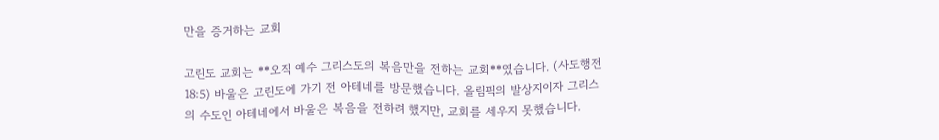만을 증거하는 교회

고린도 교회는 **오직 예수 그리스도의 복음만을 전하는 교회**였습니다. (사도행전 18:5) 바울은 고린도에 가기 전 아테네를 방문했습니다. 올림픽의 발상지이자 그리스의 수도인 아테네에서 바울은 복음을 전하려 했지만, 교회를 세우지 못했습니다.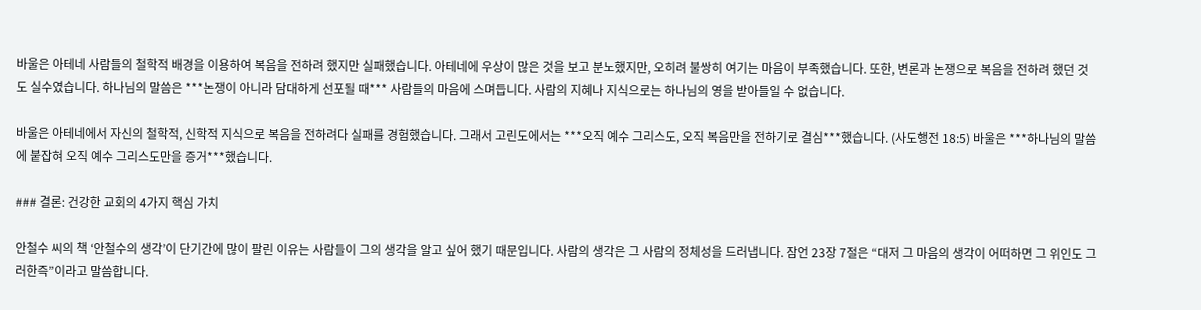바울은 아테네 사람들의 철학적 배경을 이용하여 복음을 전하려 했지만 실패했습니다. 아테네에 우상이 많은 것을 보고 분노했지만, 오히려 불쌍히 여기는 마음이 부족했습니다. 또한, 변론과 논쟁으로 복음을 전하려 했던 것도 실수였습니다. 하나님의 말씀은 ***논쟁이 아니라 담대하게 선포될 때*** 사람들의 마음에 스며듭니다. 사람의 지혜나 지식으로는 하나님의 영을 받아들일 수 없습니다.

바울은 아테네에서 자신의 철학적, 신학적 지식으로 복음을 전하려다 실패를 경험했습니다. 그래서 고린도에서는 ***오직 예수 그리스도, 오직 복음만을 전하기로 결심***했습니다. (사도행전 18:5) 바울은 ***하나님의 말씀에 붙잡혀 오직 예수 그리스도만을 증거***했습니다.

### 결론: 건강한 교회의 4가지 핵심 가치

안철수 씨의 책 ‘안철수의 생각’이 단기간에 많이 팔린 이유는 사람들이 그의 생각을 알고 싶어 했기 때문입니다. 사람의 생각은 그 사람의 정체성을 드러냅니다. 잠언 23장 7절은 “대저 그 마음의 생각이 어떠하면 그 위인도 그러한즉”이라고 말씀합니다.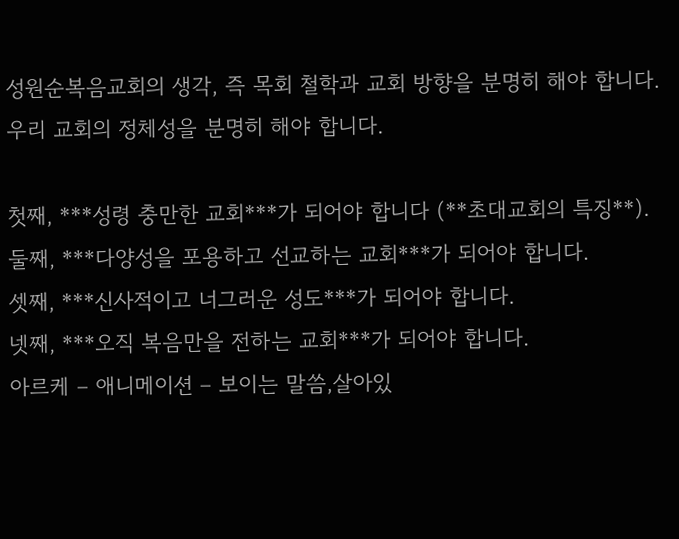성원순복음교회의 생각, 즉 목회 철학과 교회 방향을 분명히 해야 합니다. 우리 교회의 정체성을 분명히 해야 합니다.

첫째, ***성령 충만한 교회***가 되어야 합니다 (**초대교회의 특징**).
둘째, ***다양성을 포용하고 선교하는 교회***가 되어야 합니다.
셋째, ***신사적이고 너그러운 성도***가 되어야 합니다.
넷째, ***오직 복음만을 전하는 교회***가 되어야 합니다.
아르케 – 애니메이션 – 보이는 말씀,살아있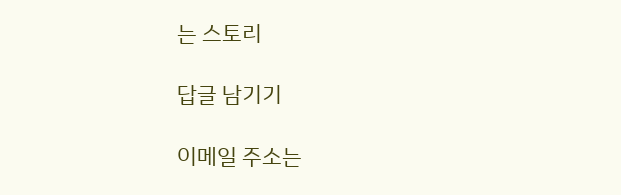는 스토리

답글 남기기

이메일 주소는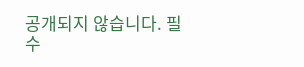공개되지 않습니다. 필수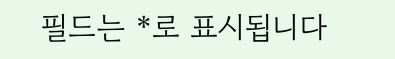필드는 *로 표시됩니다